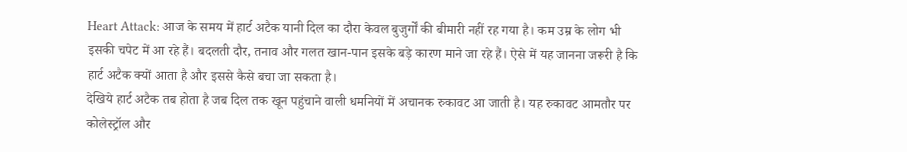Heart Attack: आज के समय में हार्ट अटैक यानी दिल का दौरा केवल बुजुर्गों की बीमारी नहीं रह गया है। कम उम्र के लोग भी इसकी चपेट में आ रहे हैं। बदलती दौर, तनाव और गलत खान-पान इसके बड़े कारण माने जा रहे हैं। ऐसे में यह जानना जरूरी है कि हार्ट अटैक क्यों आता है और इससे कैसे बचा जा सकता है।
देखिये हार्ट अटैक तब होता है जब दिल तक खून पहुंचाने वाली धमनियों में अचानक रुकावट आ जाती है। यह रुकावट आमतौर पर कोलेस्ट्रॉल और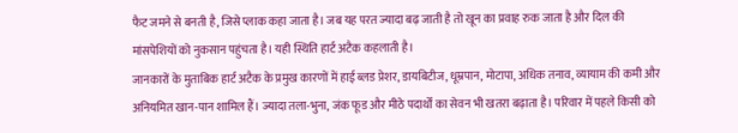फैट जमने से बनती है, जिसे प्लाक कहा जाता है। जब यह परत ज्यादा बढ़ जाती है तो खून का प्रवाह रुक जाता है और दिल की मांसपेशियों को नुकसान पहुंचता है। यही स्थिति हार्ट अटैक कहलाती है।
जानकारों के मुताबिक हार्ट अटैक के प्रमुख कारणों में हाई ब्लड प्रेशर, डायबिटीज, धूम्रपान, मोटापा, अधिक तनाव, व्यायाम की कमी और अनियमित खान-पान शामिल हैं। ज्यादा तला-भुना, जंक फूड और मीठे पदार्थों का सेवन भी खतरा बढ़ाता है। परिवार में पहले किसी को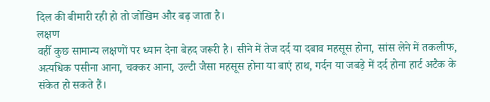दिल की बीमारी रही हो तो जोखिम और बढ़ जाता है।
लक्षण
वहीँ कुछ सामान्य लक्षणों पर ध्यान देना बेहद जरूरी है। सीने में तेज दर्द या दबाव महसूस होना, सांस लेने में तकलीफ, अत्यधिक पसीना आना, चक्कर आना, उल्टी जैसा महसूस होना या बाएं हाथ, गर्दन या जबड़े में दर्द होना हार्ट अटैक के संकेत हो सकते हैं।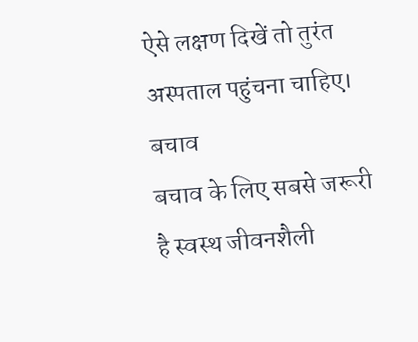ऐसे लक्षण दिखें तो तुरंत अस्पताल पहुंचना चाहिए।
बचाव
बचाव के लिए सबसे जरूरी है स्वस्थ जीवनशैली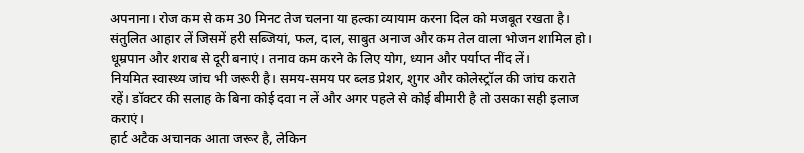अपनाना। रोज कम से कम 30 मिनट तेज चलना या हल्का व्यायाम करना दिल को मजबूत रखता है। संतुलित आहार लें जिसमें हरी सब्जियां, फल, दाल, साबुत अनाज और कम तेल वाला भोजन शामिल हो। धूम्रपान और शराब से दूरी बनाएं। तनाव कम करने के लिए योग, ध्यान और पर्याप्त नींद लें।
नियमित स्वास्थ्य जांच भी जरूरी है। समय-समय पर ब्लड प्रेशर, शुगर और कोलेस्ट्रॉल की जांच कराते रहें। डॉक्टर की सलाह के बिना कोई दवा न लें और अगर पहले से कोई बीमारी है तो उसका सही इलाज कराएं।
हार्ट अटैक अचानक आता जरूर है, लेकिन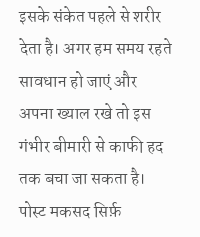इसके संकेत पहले से शरीर देता है। अगर हम समय रहते सावधान हो जाएं और अपना ख्याल रखे तो इस गंभीर बीमारी से काफी हद तक बचा जा सकता है। पोस्ट मकसद सिर्फ़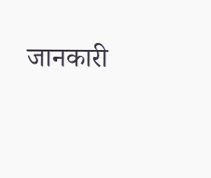जानकारी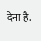देना है.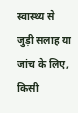स्वास्थ्य से जुड़ी सलाह या जांच के लिए, किसी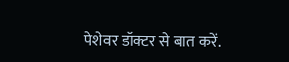पेशेवर डॉक्टर से बात करें.